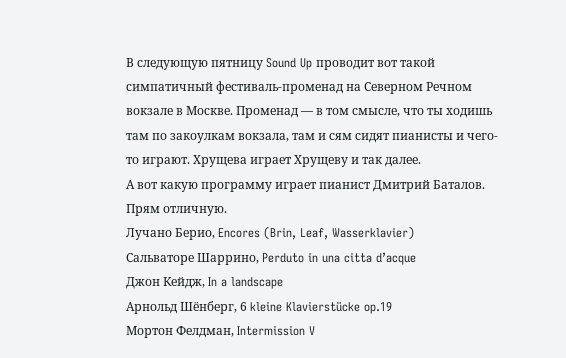В следующую пятницу Sound Up проводит вот такой симпатичный фестиваль-променад на Северном Речном вокзале в Москве. Променад — в том смысле, что ты ходишь там по закоулкам вокзала, там и сям сидят пианисты и чего-то играют. Хрущева играет Хрущеву и так далее.
А вот какую программу играет пианист Дмитрий Баталов. Прям отличную.
Лучано Берио, Encores (Brin, Leaf, Wasserklavier)
Сальваторе Шаррино, Perduto in una citta d’acque
Джон Кейдж, In a landscape
Арнольд Шёнберг, 6 kleine Klavierstücke op.19
Мортон Фелдман, Intermission V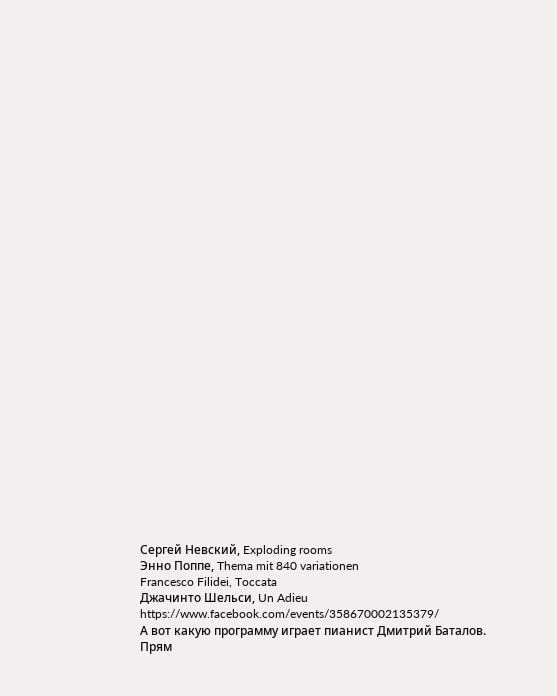Сергей Невский, Exploding rooms
Энно Поппе, Thema mit 840 variationen
Francesco Filidei, Toccata
Джачинто Шельси, Un Adieu
https://www.facebook.com/events/358670002135379/
А вот какую программу играет пианист Дмитрий Баталов. Прям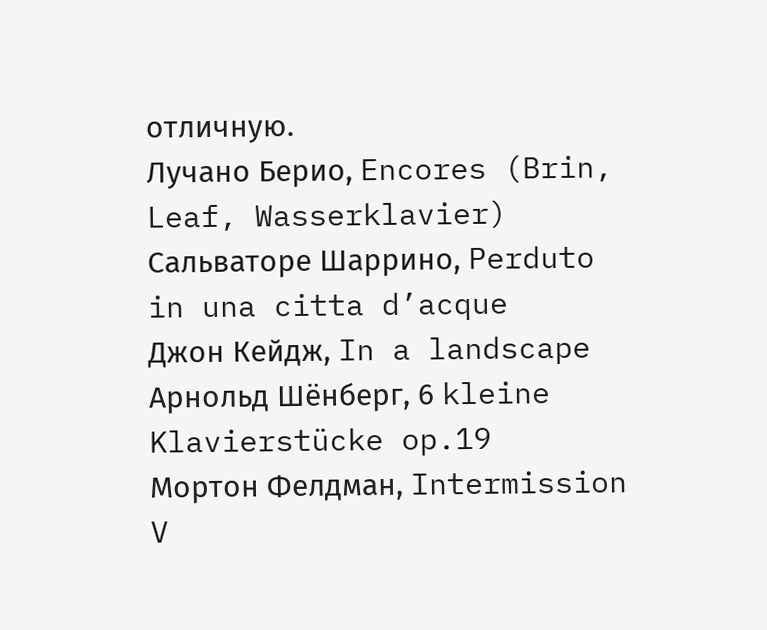отличную.
Лучано Берио, Encores (Brin, Leaf, Wasserklavier)
Сальваторе Шаррино, Perduto in una citta d’acque
Джон Кейдж, In a landscape
Арнольд Шёнберг, 6 kleine Klavierstücke op.19
Мортон Фелдман, Intermission V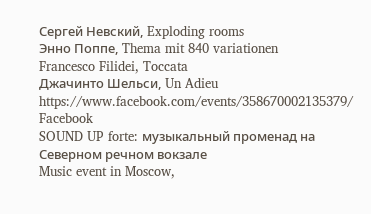Сергей Невский, Exploding rooms
Энно Поппе, Thema mit 840 variationen
Francesco Filidei, Toccata
Джачинто Шельси, Un Adieu
https://www.facebook.com/events/358670002135379/
Facebook
SOUND UP forte: музыкальный променад на Северном речном вокзале
Music event in Moscow,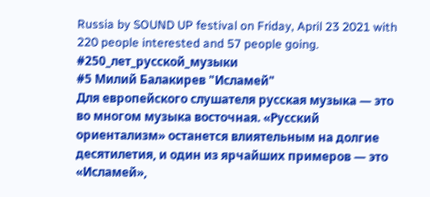Russia by SOUND UP festival on Friday, April 23 2021 with 220 people interested and 57 people going.
#250_лет_русской_музыки
#5 Милий Балакирев "Исламей"
Для европейского слушателя русская музыка — это во многом музыка восточная. «Русский ориентализм» останется влиятельным на долгие десятилетия, и один из ярчайших примеров — это «Исламей»,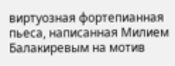виртуозная фортепианная пьеса, написанная Милием Балакиревым на мотив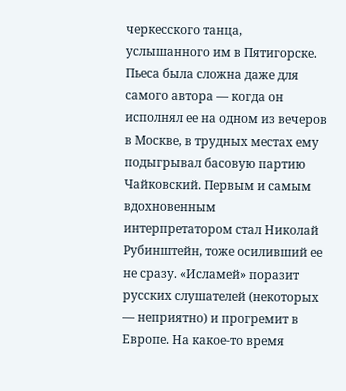черкесского танца, услышанного им в Пятигорске. Пьеса была сложна даже для самого автора — когда он исполнял ее на одном из вечеров в Москве, в трудных местах ему подыгрывал басовую партию Чайковский. Первым и самым вдохновенным интерпретатором стал Николай Рубинштейн, тоже осиливший ее не сразу. «Исламей» поразит русских слушателей (некоторых — неприятно) и прогремит в Европе. На какое-то время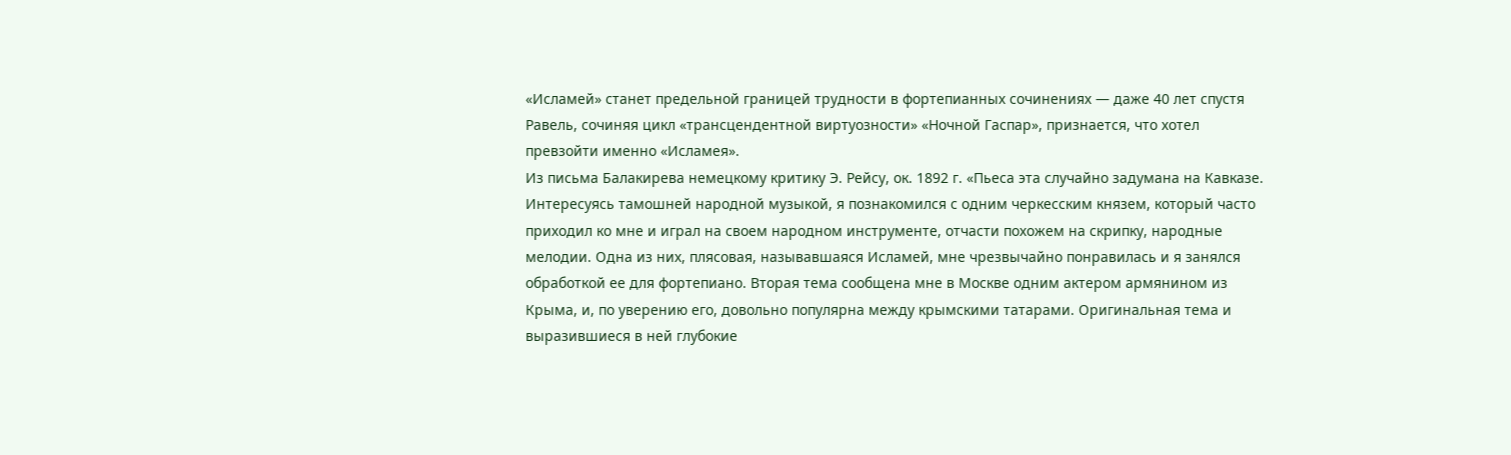«Исламей» станет предельной границей трудности в фортепианных сочинениях — даже 40 лет спустя Равель, сочиняя цикл «трансцендентной виртуозности» «Ночной Гаспар», признается, что хотел превзойти именно «Исламея».
Из письма Балакирева немецкому критику Э. Рейсу, ок. 1892 г. «Пьеса эта случайно задумана на Кавказе. Интересуясь тамошней народной музыкой, я познакомился с одним черкесским князем, который часто приходил ко мне и играл на своем народном инструменте, отчасти похожем на скрипку, народные мелодии. Одна из них, плясовая, называвшаяся Исламей, мне чрезвычайно понравилась и я занялся обработкой ее для фортепиано. Вторая тема сообщена мне в Москве одним актером армянином из Крыма, и, по уверению его, довольно популярна между крымскими татарами. Оригинальная тема и выразившиеся в ней глубокие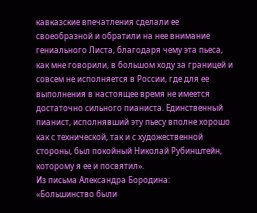кавказские впечатления сделали ее своеобразной и обратили на нее внимание гениального Листа, благодаря чему эта пьеса, как мне говорили, в большом ходу за границей и совсем не исполняется в России, где для ее выполнения в настоящее время не имеется достаточно сильного пианиста. Единственный пианист, исполнявший эту пьесу вполне хорошо как с технической, так и с художественной стороны, был покойный Николай Рубинштейн, которому я ее и посвятил».
Из письма Александра Бородина:
«Большинство были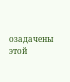озадачены этой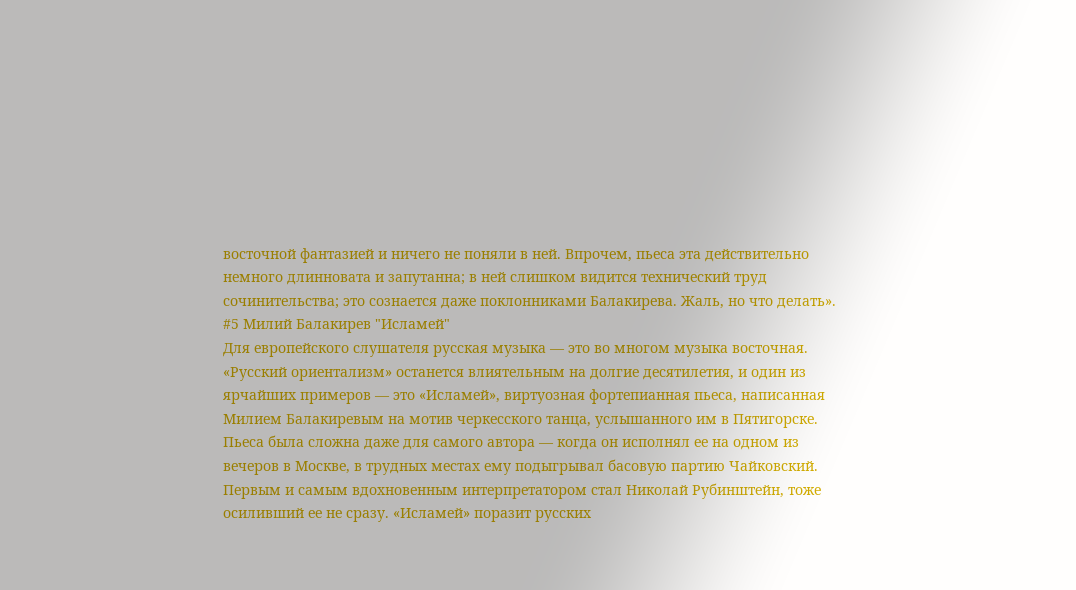восточной фантазией и ничего не поняли в ней. Впрочем, пьеса эта действительно немного длинновата и запутанна; в ней слишком видится технический труд сочинительства; это сознается даже поклонниками Балакирева. Жаль, но что делать».
#5 Милий Балакирев "Исламей"
Для европейского слушателя русская музыка — это во многом музыка восточная. «Русский ориентализм» останется влиятельным на долгие десятилетия, и один из ярчайших примеров — это «Исламей», виртуозная фортепианная пьеса, написанная Милием Балакиревым на мотив черкесского танца, услышанного им в Пятигорске. Пьеса была сложна даже для самого автора — когда он исполнял ее на одном из вечеров в Москве, в трудных местах ему подыгрывал басовую партию Чайковский. Первым и самым вдохновенным интерпретатором стал Николай Рубинштейн, тоже осиливший ее не сразу. «Исламей» поразит русских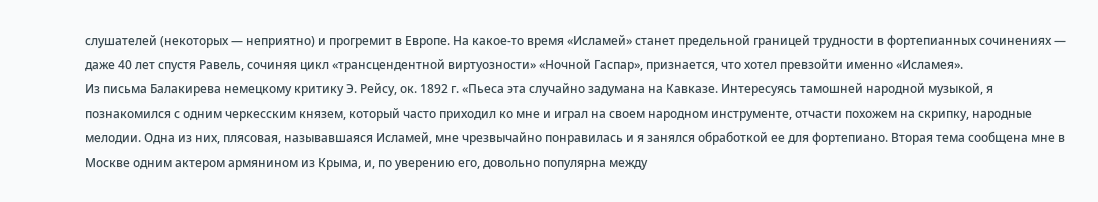слушателей (некоторых — неприятно) и прогремит в Европе. На какое-то время «Исламей» станет предельной границей трудности в фортепианных сочинениях — даже 40 лет спустя Равель, сочиняя цикл «трансцендентной виртуозности» «Ночной Гаспар», признается, что хотел превзойти именно «Исламея».
Из письма Балакирева немецкому критику Э. Рейсу, ок. 1892 г. «Пьеса эта случайно задумана на Кавказе. Интересуясь тамошней народной музыкой, я познакомился с одним черкесским князем, который часто приходил ко мне и играл на своем народном инструменте, отчасти похожем на скрипку, народные мелодии. Одна из них, плясовая, называвшаяся Исламей, мне чрезвычайно понравилась и я занялся обработкой ее для фортепиано. Вторая тема сообщена мне в Москве одним актером армянином из Крыма, и, по уверению его, довольно популярна между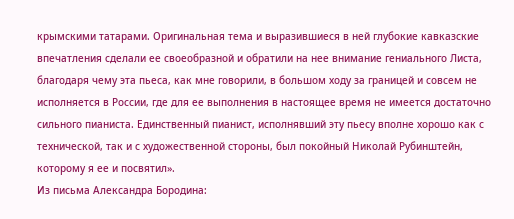крымскими татарами. Оригинальная тема и выразившиеся в ней глубокие кавказские впечатления сделали ее своеобразной и обратили на нее внимание гениального Листа, благодаря чему эта пьеса, как мне говорили, в большом ходу за границей и совсем не исполняется в России, где для ее выполнения в настоящее время не имеется достаточно сильного пианиста. Единственный пианист, исполнявший эту пьесу вполне хорошо как с технической, так и с художественной стороны, был покойный Николай Рубинштейн, которому я ее и посвятил».
Из письма Александра Бородина: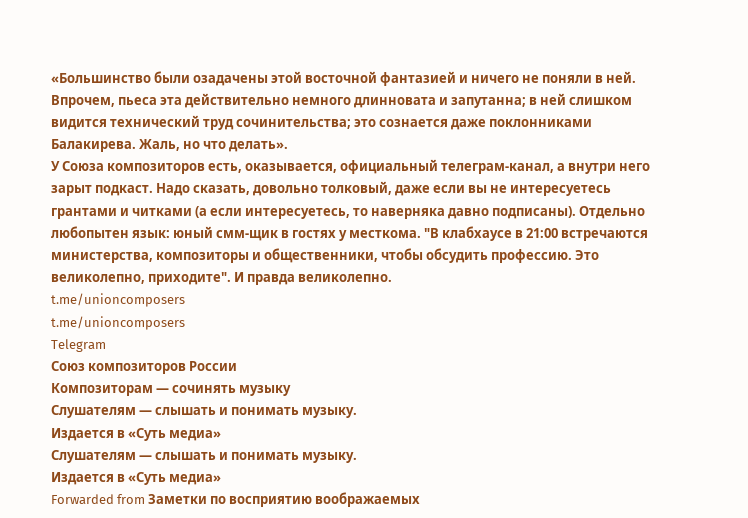«Большинство были озадачены этой восточной фантазией и ничего не поняли в ней. Впрочем, пьеса эта действительно немного длинновата и запутанна; в ней слишком видится технический труд сочинительства; это сознается даже поклонниками Балакирева. Жаль, но что делать».
У Союза композиторов есть, оказывается, официальный телеграм-канал, а внутри него зарыт подкаст. Надо сказать, довольно толковый, даже если вы не интересуетесь грантами и читками (а если интересуетесь, то наверняка давно подписаны). Отдельно любопытен язык: юный смм-щик в гостях у месткома. "В клабхаусе в 21:00 встречаются министерства, композиторы и общественники, чтобы обсудить профессию. Это великолепно, приходите". И правда великолепно.
t.me/unioncomposers
t.me/unioncomposers
Telegram
Союз композиторов России
Композиторам — сочинять музыку
Слушателям — слышать и понимать музыку.
Издается в «Суть медиа»
Слушателям — слышать и понимать музыку.
Издается в «Суть медиа»
Forwarded from Заметки по восприятию воображаемых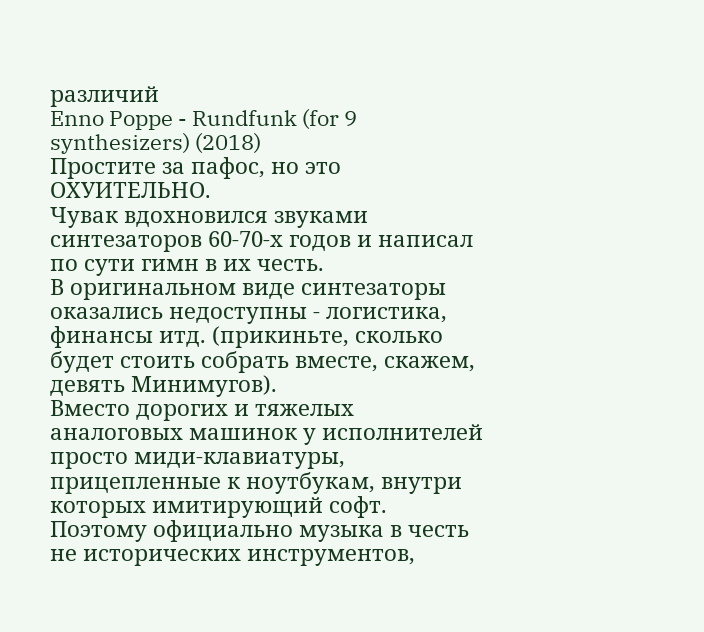различий
Enno Poppe - Rundfunk (for 9 synthesizers) (2018)
Простите за пафос, но это ОХУИТЕЛЬНО.
Чувак вдохновился звуками синтезаторов 60-70-х годов и написал по сути гимн в их честь.
В оригинальном виде синтезаторы оказались недоступны - логистика, финансы итд. (прикиньте, сколько будет стоить собрать вместе, скажем, девять Минимугов).
Вместо дорогих и тяжелых аналоговых машинок у исполнителей просто миди-клавиатуры, прицепленные к ноутбукам, внутри которых имитирующий софт.
Поэтому официально музыка в честь не исторических инструментов,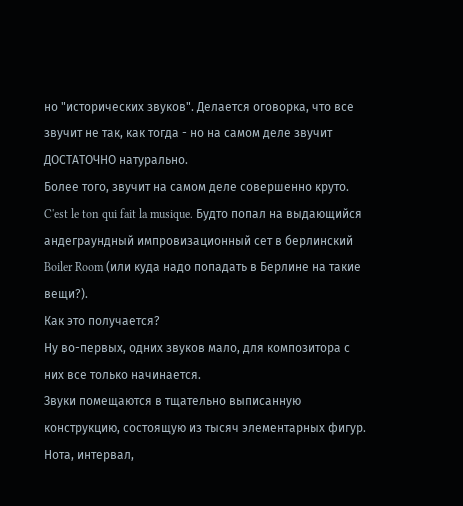но "исторических звуков". Делается оговорка, что все звучит не так, как тогда - но на самом деле звучит ДОСТАТОЧНО натурально.
Более того, звучит на самом деле совершенно круто. C'est le ton qui fait la musique. Будто попал на выдающийся андеграундный импровизационный сет в берлинский Boiler Room (или куда надо попадать в Берлине на такие вещи?).
Как это получается?
Ну во-первых, одних звуков мало, для композитора с них все только начинается.
Звуки помещаются в тщательно выписанную конструкцию, состоящую из тысяч элементарных фигур. Нота, интервал,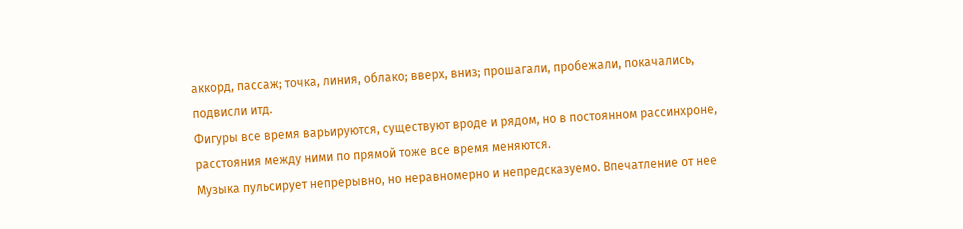аккорд, пассаж; точка, линия, облако; вверх, вниз; прошагали, пробежали, покачались, подвисли итд.
Фигуры все время варьируются, существуют вроде и рядом, но в постоянном рассинхроне, расстояния между ними по прямой тоже все время меняются.
Музыка пульсирует непрерывно, но неравномерно и непредсказуемо. Впечатление от нее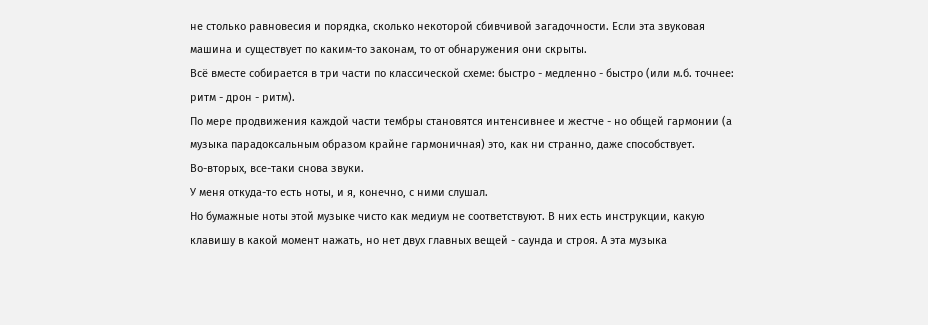не столько равновесия и порядка, сколько некоторой сбивчивой загадочности. Если эта звуковая машина и существует по каким-то законам, то от обнаружения они скрыты.
Всё вместе собирается в три части по классической схеме: быстро - медленно - быстро (или м.б. точнее: ритм - дрон - ритм).
По мере продвижения каждой части тембры становятся интенсивнее и жестче - но общей гармонии (а музыка парадоксальным образом крайне гармоничная) это, как ни странно, даже способствует.
Во-вторых, все-таки снова звуки.
У меня откуда-то есть ноты, и я, конечно, с ними слушал.
Но бумажные ноты этой музыке чисто как медиум не соответствуют. В них есть инструкции, какую клавишу в какой момент нажать, но нет двух главных вещей - саунда и строя. А эта музыка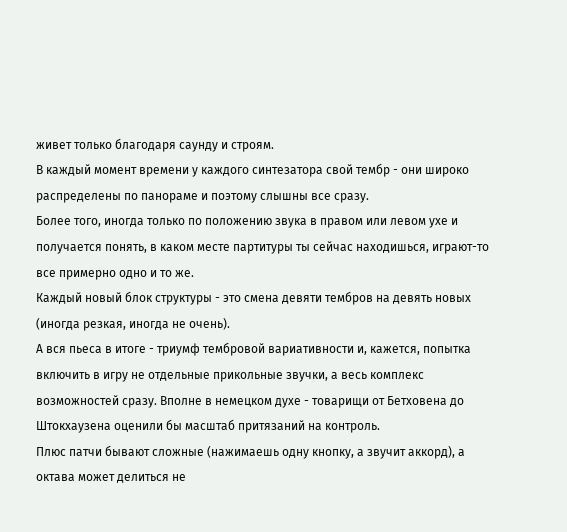живет только благодаря саунду и строям.
В каждый момент времени у каждого синтезатора свой тембр - они широко распределены по панораме и поэтому слышны все сразу.
Более того, иногда только по положению звука в правом или левом ухе и получается понять, в каком месте партитуры ты сейчас находишься, играют-то все примерно одно и то же.
Каждый новый блок структуры - это смена девяти тембров на девять новых (иногда резкая, иногда не очень).
А вся пьеса в итоге - триумф тембровой вариативности и, кажется, попытка включить в игру не отдельные прикольные звучки, а весь комплекс возможностей сразу. Вполне в немецком духе - товарищи от Бетховена до Штокхаузена оценили бы масштаб притязаний на контроль.
Плюс патчи бывают сложные (нажимаешь одну кнопку, а звучит аккорд), а октава может делиться не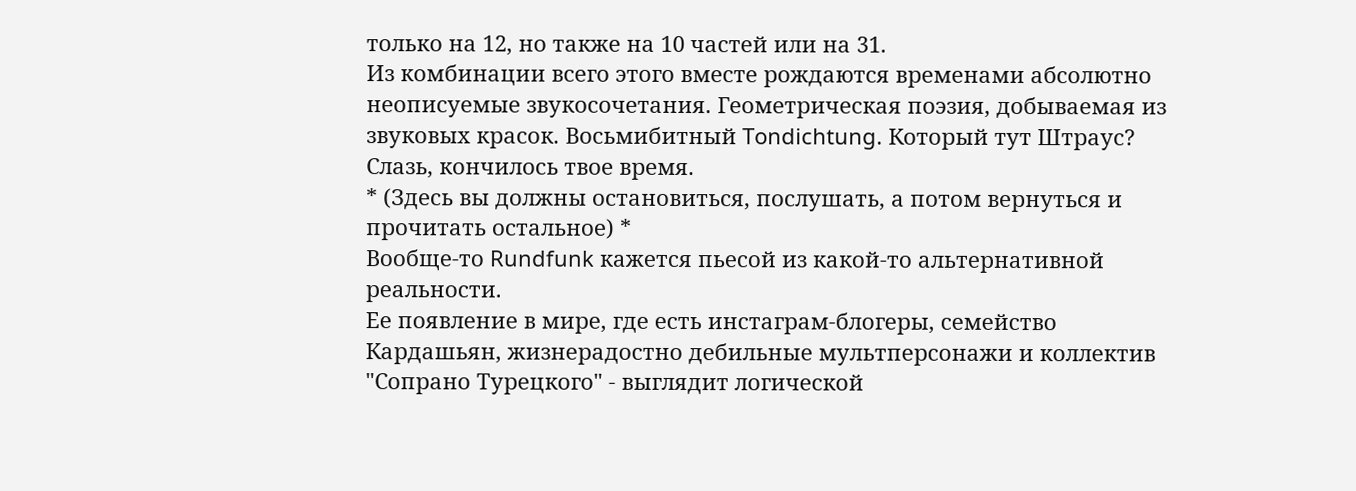только на 12, но также на 10 частей или на 31.
Из комбинации всего этого вместе рождаются временами абсолютно неописуемые звукосочетания. Геометрическая поэзия, добываемая из звуковых красок. Восьмибитный Tondichtung. Который тут Штраус? Слазь, кончилось твое время.
* (Здесь вы должны остановиться, послушать, а потом вернуться и прочитать остальное) *
Вообще-то Rundfunk кажется пьесой из какой-то альтернативной реальности.
Ее появление в мире, где есть инстаграм-блогеры, семейство Кардашьян, жизнерадостно дебильные мультперсонажи и коллектив "Сопрано Турецкого" - выглядит логической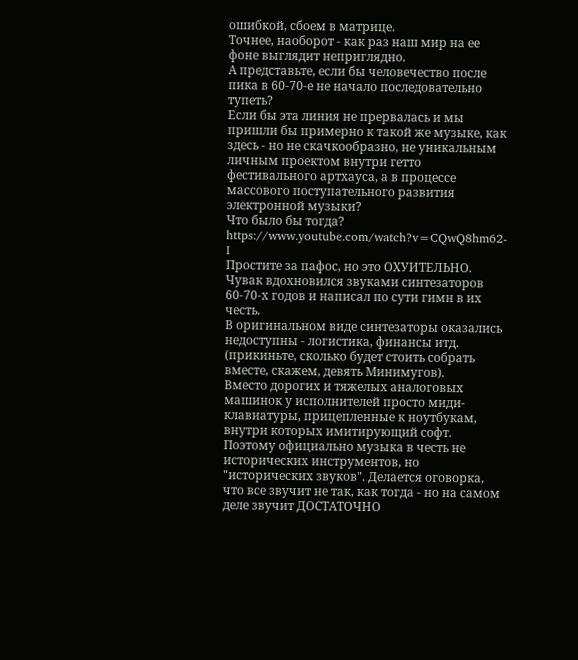ошибкой, сбоем в матрице.
Точнее, наоборот - как раз наш мир на ее фоне выглядит неприглядно.
А представьте, если бы человечество после пика в 60-70-е не начало последовательно тупеть?
Если бы эта линия не прервалась и мы пришли бы примерно к такой же музыке, как здесь - но не скачкообразно, не уникальным личным проектом внутри гетто фестивального артхауса, а в процессе массового поступательного развития электронной музыки?
Что было бы тогда?
https://www.youtube.com/watch?v=CQwQ8hm62-I
Простите за пафос, но это ОХУИТЕЛЬНО.
Чувак вдохновился звуками синтезаторов 60-70-х годов и написал по сути гимн в их честь.
В оригинальном виде синтезаторы оказались недоступны - логистика, финансы итд. (прикиньте, сколько будет стоить собрать вместе, скажем, девять Минимугов).
Вместо дорогих и тяжелых аналоговых машинок у исполнителей просто миди-клавиатуры, прицепленные к ноутбукам, внутри которых имитирующий софт.
Поэтому официально музыка в честь не исторических инструментов, но "исторических звуков". Делается оговорка, что все звучит не так, как тогда - но на самом деле звучит ДОСТАТОЧНО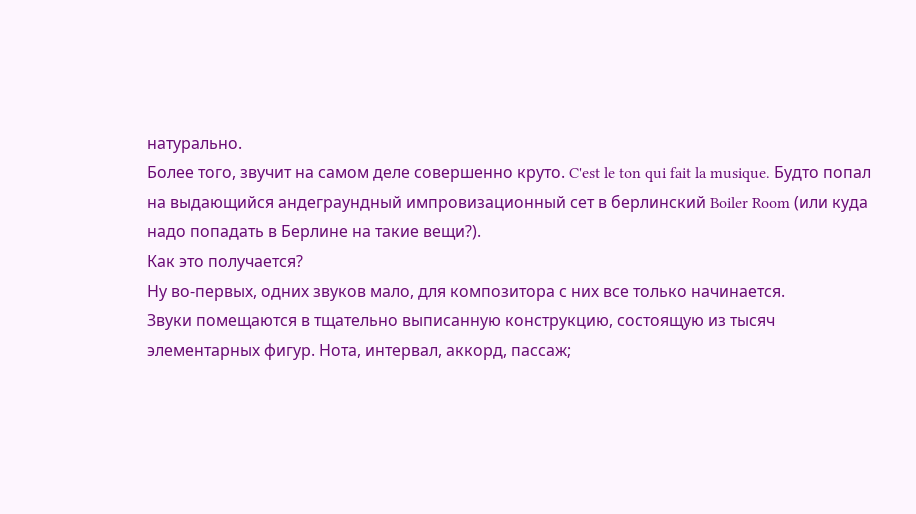натурально.
Более того, звучит на самом деле совершенно круто. C'est le ton qui fait la musique. Будто попал на выдающийся андеграундный импровизационный сет в берлинский Boiler Room (или куда надо попадать в Берлине на такие вещи?).
Как это получается?
Ну во-первых, одних звуков мало, для композитора с них все только начинается.
Звуки помещаются в тщательно выписанную конструкцию, состоящую из тысяч элементарных фигур. Нота, интервал, аккорд, пассаж;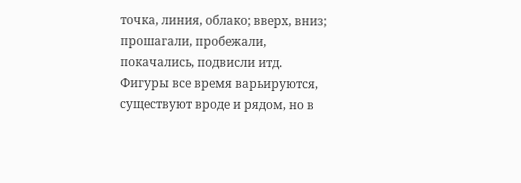точка, линия, облако; вверх, вниз; прошагали, пробежали, покачались, подвисли итд.
Фигуры все время варьируются, существуют вроде и рядом, но в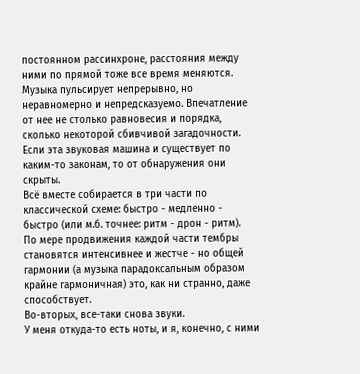постоянном рассинхроне, расстояния между ними по прямой тоже все время меняются.
Музыка пульсирует непрерывно, но неравномерно и непредсказуемо. Впечатление от нее не столько равновесия и порядка, сколько некоторой сбивчивой загадочности. Если эта звуковая машина и существует по каким-то законам, то от обнаружения они скрыты.
Всё вместе собирается в три части по классической схеме: быстро - медленно - быстро (или м.б. точнее: ритм - дрон - ритм).
По мере продвижения каждой части тембры становятся интенсивнее и жестче - но общей гармонии (а музыка парадоксальным образом крайне гармоничная) это, как ни странно, даже способствует.
Во-вторых, все-таки снова звуки.
У меня откуда-то есть ноты, и я, конечно, с ними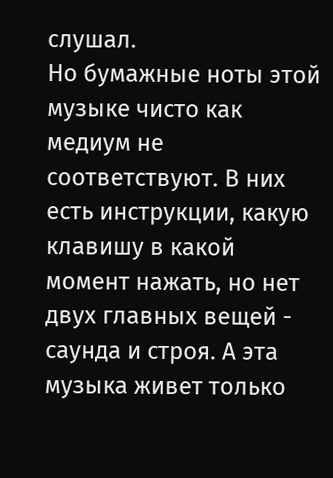слушал.
Но бумажные ноты этой музыке чисто как медиум не соответствуют. В них есть инструкции, какую клавишу в какой момент нажать, но нет двух главных вещей - саунда и строя. А эта музыка живет только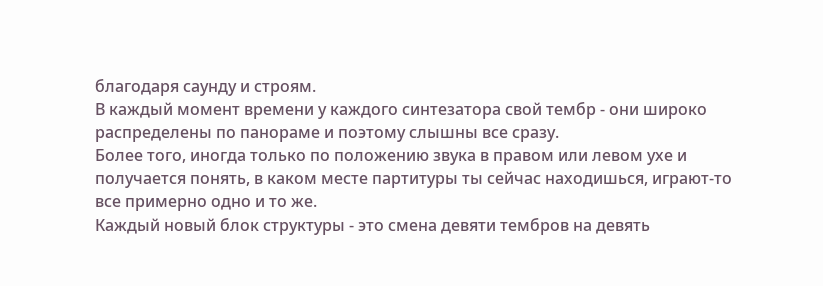благодаря саунду и строям.
В каждый момент времени у каждого синтезатора свой тембр - они широко распределены по панораме и поэтому слышны все сразу.
Более того, иногда только по положению звука в правом или левом ухе и получается понять, в каком месте партитуры ты сейчас находишься, играют-то все примерно одно и то же.
Каждый новый блок структуры - это смена девяти тембров на девять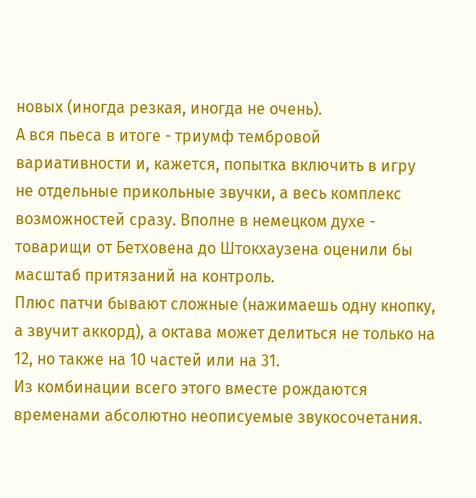новых (иногда резкая, иногда не очень).
А вся пьеса в итоге - триумф тембровой вариативности и, кажется, попытка включить в игру не отдельные прикольные звучки, а весь комплекс возможностей сразу. Вполне в немецком духе - товарищи от Бетховена до Штокхаузена оценили бы масштаб притязаний на контроль.
Плюс патчи бывают сложные (нажимаешь одну кнопку, а звучит аккорд), а октава может делиться не только на 12, но также на 10 частей или на 31.
Из комбинации всего этого вместе рождаются временами абсолютно неописуемые звукосочетания.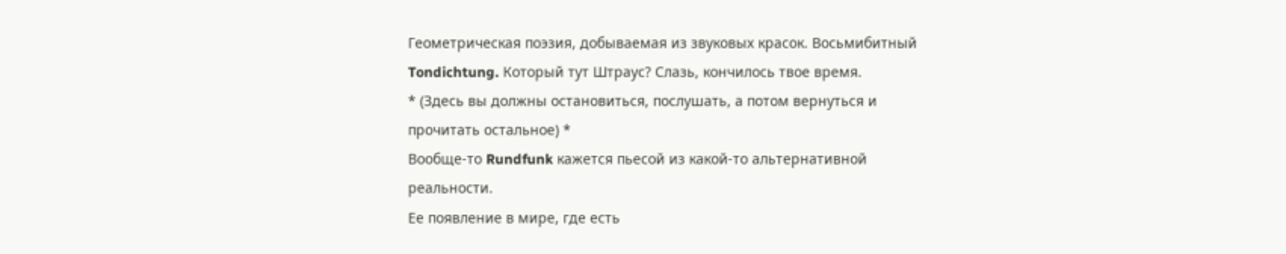Геометрическая поэзия, добываемая из звуковых красок. Восьмибитный Tondichtung. Который тут Штраус? Слазь, кончилось твое время.
* (Здесь вы должны остановиться, послушать, а потом вернуться и прочитать остальное) *
Вообще-то Rundfunk кажется пьесой из какой-то альтернативной реальности.
Ее появление в мире, где есть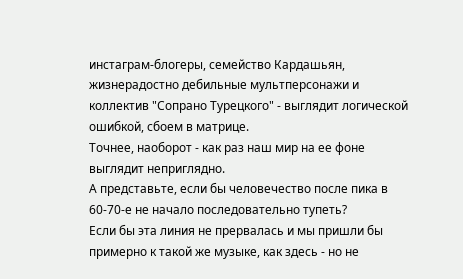инстаграм-блогеры, семейство Кардашьян, жизнерадостно дебильные мультперсонажи и коллектив "Сопрано Турецкого" - выглядит логической ошибкой, сбоем в матрице.
Точнее, наоборот - как раз наш мир на ее фоне выглядит неприглядно.
А представьте, если бы человечество после пика в 60-70-е не начало последовательно тупеть?
Если бы эта линия не прервалась и мы пришли бы примерно к такой же музыке, как здесь - но не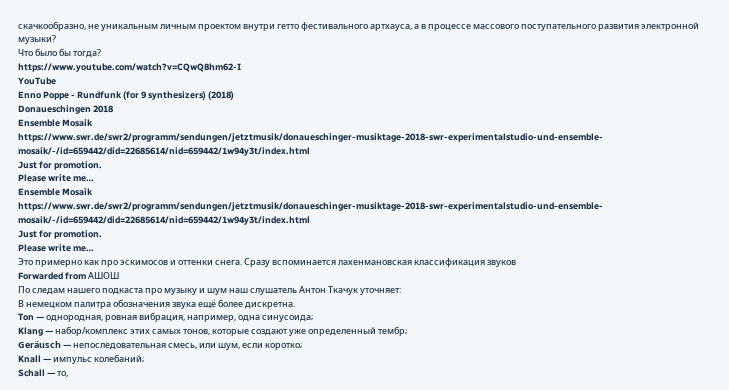скачкообразно, не уникальным личным проектом внутри гетто фестивального артхауса, а в процессе массового поступательного развития электронной музыки?
Что было бы тогда?
https://www.youtube.com/watch?v=CQwQ8hm62-I
YouTube
Enno Poppe - Rundfunk (for 9 synthesizers) (2018)
Donaueschingen 2018
Ensemble Mosaik
https://www.swr.de/swr2/programm/sendungen/jetztmusik/donaueschinger-musiktage-2018-swr-experimentalstudio-und-ensemble-mosaik/-/id=659442/did=22685614/nid=659442/1w94y3t/index.html
Just for promotion.
Please write me…
Ensemble Mosaik
https://www.swr.de/swr2/programm/sendungen/jetztmusik/donaueschinger-musiktage-2018-swr-experimentalstudio-und-ensemble-mosaik/-/id=659442/did=22685614/nid=659442/1w94y3t/index.html
Just for promotion.
Please write me…
Это примерно как про эскимосов и оттенки снега. Сразу вспоминается лахенмановская классификация звуков
Forwarded from АШОШ
По следам нашего подкаста про музыку и шум наш слушатель Антон Ткачук уточняет:
В немецком палитра обозначения звука ещё более дискретна.
Ton — однородная, ровная вибрация, например, одна синусоида;
Klang — набор/комплекс этих самых тонов, которые создают уже определенный тембр;
Geräusch — непоследовательная смесь, или шум, если коротко;
Knall — импульс колебаний;
Schall — то,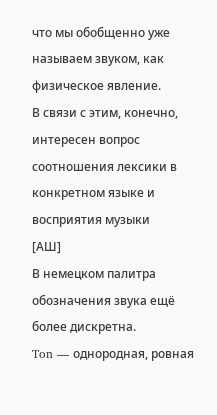что мы обобщенно уже называем звуком, как физическое явление.
В связи с этим, конечно, интересен вопрос соотношения лексики в конкретном языке и восприятия музыки
[АШ]
В немецком палитра обозначения звука ещё более дискретна.
Ton — однородная, ровная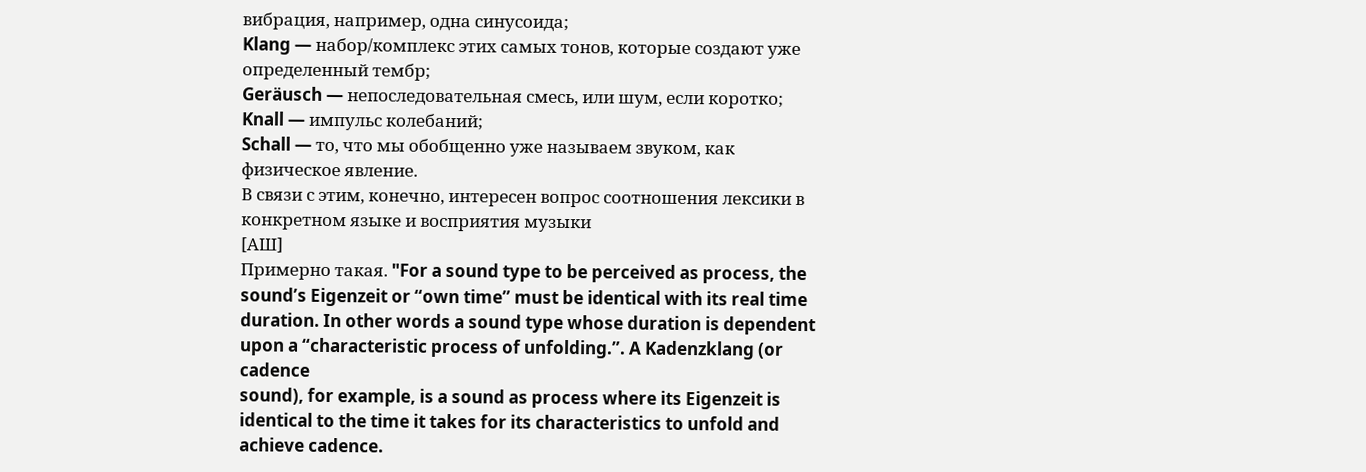вибрация, например, одна синусоида;
Klang — набор/комплекс этих самых тонов, которые создают уже определенный тембр;
Geräusch — непоследовательная смесь, или шум, если коротко;
Knall — импульс колебаний;
Schall — то, что мы обобщенно уже называем звуком, как физическое явление.
В связи с этим, конечно, интересен вопрос соотношения лексики в конкретном языке и восприятия музыки
[АШ]
Примерно такая. "For a sound type to be perceived as process, the sound’s Eigenzeit or “own time” must be identical with its real time duration. In other words a sound type whose duration is dependent upon a “characteristic process of unfolding.”. A Kadenzklang (or cadence
sound), for example, is a sound as process where its Eigenzeit is
identical to the time it takes for its characteristics to unfold and achieve cadence.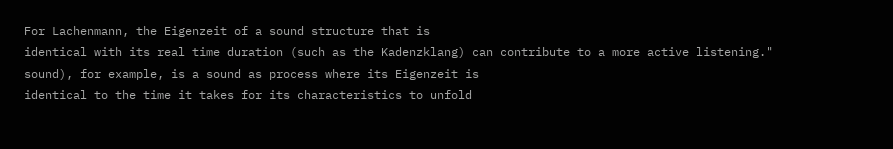For Lachenmann, the Eigenzeit of a sound structure that is
identical with its real time duration (such as the Kadenzklang) can contribute to a more active listening."
sound), for example, is a sound as process where its Eigenzeit is
identical to the time it takes for its characteristics to unfold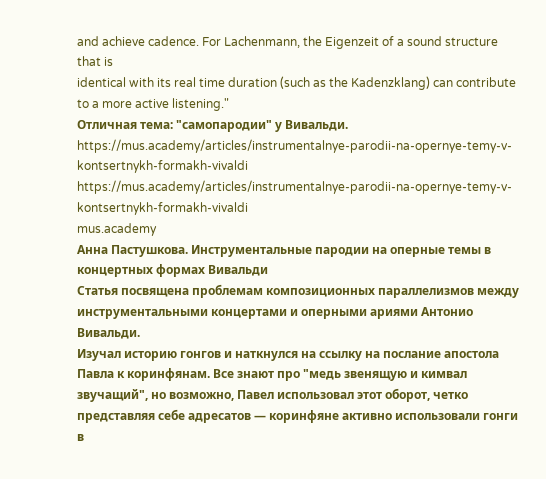and achieve cadence. For Lachenmann, the Eigenzeit of a sound structure that is
identical with its real time duration (such as the Kadenzklang) can contribute to a more active listening."
Отличная тема: "самопародии" у Вивальди.
https://mus.academy/articles/instrumentalnye-parodii-na-opernye-temy-v-kontsertnykh-formakh-vivaldi
https://mus.academy/articles/instrumentalnye-parodii-na-opernye-temy-v-kontsertnykh-formakh-vivaldi
mus.academy
Анна Пастушкова. Инструментальные пародии на оперные темы в концертных формах Вивальди
Статья посвящена проблемам композиционных параллелизмов между инструментальными концертами и оперными ариями Антонио Вивальди.
Изучал историю гонгов и наткнулся на ссылку на послание апостола Павла к коринфянам. Все знают про "медь звенящую и кимвал звучащий", но возможно, Павел использовал этот оборот, четко представляя себе адресатов — коринфяне активно использовали гонги в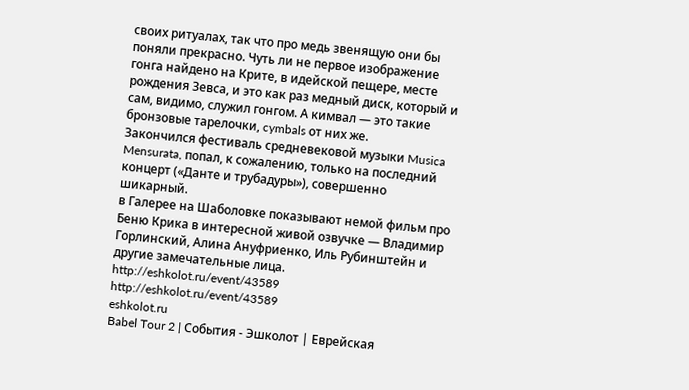своих ритуалах, так что про медь звенящую они бы поняли прекрасно. Чуть ли не первое изображение гонга найдено на Крите, в идейской пещере, месте рождения Зевса, и это как раз медный диск, который и сам, видимо, служил гонгом. А кимвал — это такие бронзовые тарелочки, cymbals от них же.
Закончился фестиваль средневековой музыки Musica Mensurata, попал, к сожалению, только на последний концерт («Данте и трубадуры»), совершенно шикарный.
в Галерее на Шаболовке показывают немой фильм про Беню Крика в интересной живой озвучке — Владимир Горлинский, Алина Ануфриенко, Иль Рубинштейн и другие замечательные лица.
http://eshkolot.ru/event/43589
http://eshkolot.ru/event/43589
eshkolot.ru
Babel Tour 2 | События - Эшколот | Еврейская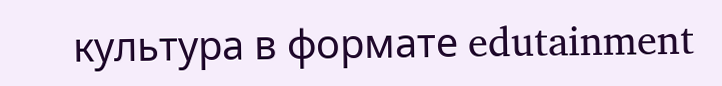культура в формате edutainment